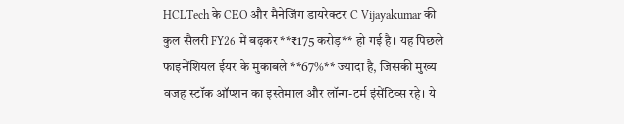HCLTech के CEO और मैनेजिंग डायरेक्टर C Vijayakumar की कुल सैलरी FY26 में बढ़कर **₹175 करोड़** हो गई है। यह पिछले फाइनेंशियल ईयर के मुकाबले **67%** ज्यादा है, जिसकी मुख्य वजह स्टॉक ऑप्शन का इस्तेमाल और लॉन्ग-टर्म इंसेंटिव्स रहे। ये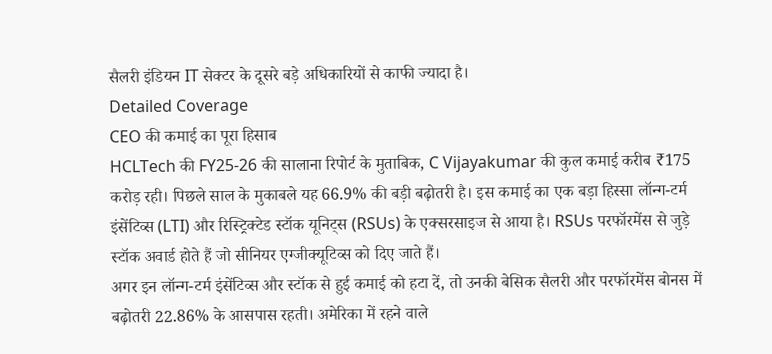सैलरी इंडियन IT सेक्टर के दूसरे बड़े अधिकारियों से काफी ज्यादा है।
Detailed Coverage
CEO की कमाई का पूरा हिसाब
HCLTech की FY25-26 की सालाना रिपोर्ट के मुताबिक, C Vijayakumar की कुल कमाई करीब ₹175 करोड़ रही। पिछले साल के मुकाबले यह 66.9% की बड़ी बढ़ोतरी है। इस कमाई का एक बड़ा हिस्सा लॉन्ग-टर्म इंसेंटिव्स (LTI) और रिस्ट्रिक्टेड स्टॉक यूनिट्स (RSUs) के एक्सरसाइज से आया है। RSUs परफॉरमेंस से जुड़े स्टॉक अवार्ड होते हैं जो सीनियर एग्जीक्यूटिव्स को दिए जाते हैं।
अगर इन लॉन्ग-टर्म इंसेंटिव्स और स्टॉक से हुई कमाई को हटा दें, तो उनकी बेसिक सैलरी और परफॉरमेंस बोनस में बढ़ोतरी 22.86% के आसपास रहती। अमेरिका में रहने वाले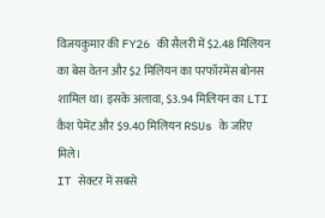विजयकुमार की FY26 की सैलरी में $2.48 मिलियन का बेस वेतन और $2 मिलियन का परफॉरमेंस बोनस शामिल था। इसके अलावा, $3.94 मिलियन का LTI कैश पेमेंट और $9.40 मिलियन RSUs के जरिए मिले।
IT सेक्टर में सबसे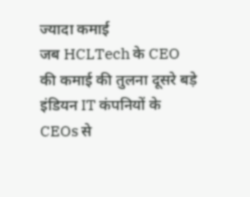ज्यादा कमाई
जब HCLTech के CEO की कमाई की तुलना दूसरे बड़े इंडियन IT कंपनियों के CEOs से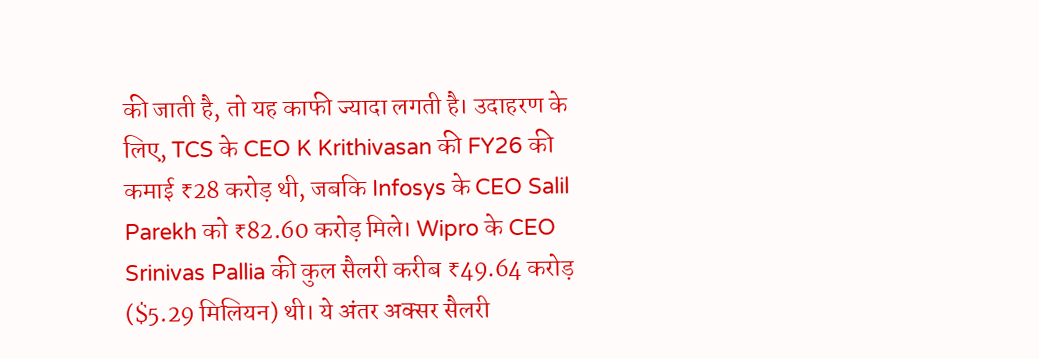की जाती है, तो यह काफी ज्यादा लगती है। उदाहरण के लिए, TCS के CEO K Krithivasan की FY26 की कमाई ₹28 करोड़ थी, जबकि Infosys के CEO Salil Parekh को ₹82.60 करोड़ मिले। Wipro के CEO Srinivas Pallia की कुल सैलरी करीब ₹49.64 करोड़ ($5.29 मिलियन) थी। ये अंतर अक्सर सैलरी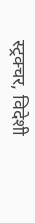स्ट्रक्चर, विदेशी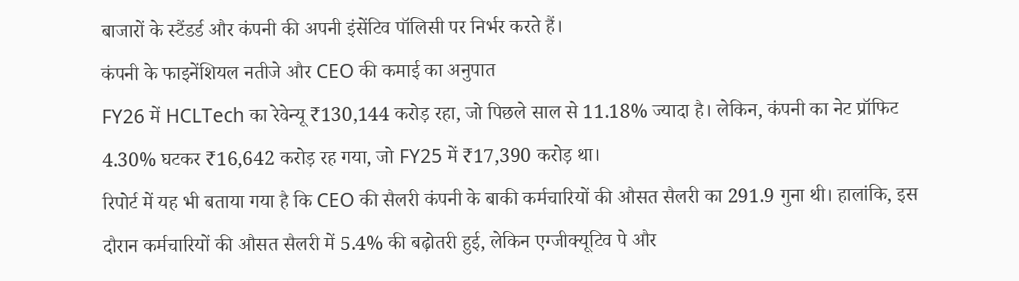बाजारों के स्टैंडर्ड और कंपनी की अपनी इंसेंटिव पॉलिसी पर निर्भर करते हैं।
कंपनी के फाइनेंशियल नतीजे और CEO की कमाई का अनुपात
FY26 में HCLTech का रेवेन्यू ₹130,144 करोड़ रहा, जो पिछले साल से 11.18% ज्यादा है। लेकिन, कंपनी का नेट प्रॉफिट 4.30% घटकर ₹16,642 करोड़ रह गया, जो FY25 में ₹17,390 करोड़ था।
रिपोर्ट में यह भी बताया गया है कि CEO की सैलरी कंपनी के बाकी कर्मचारियों की औसत सैलरी का 291.9 गुना थी। हालांकि, इस दौरान कर्मचारियों की औसत सैलरी में 5.4% की बढ़ोतरी हुई, लेकिन एग्जीक्यूटिव पे और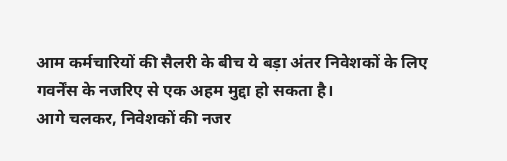आम कर्मचारियों की सैलरी के बीच ये बड़ा अंतर निवेशकों के लिए गवर्नेंस के नजरिए से एक अहम मुद्दा हो सकता है।
आगे चलकर, निवेशकों की नजर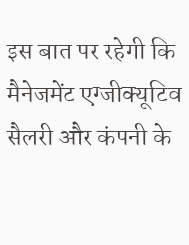इस बात पर रहेगी कि मैनेजमेंट एग्जीक्यूटिव सैलरी और कंपनी के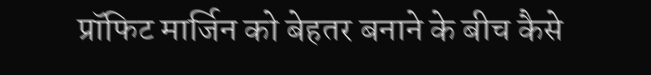प्रॉफिट मार्जिन को बेहतर बनाने के बीच कैसे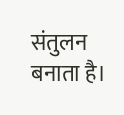संतुलन बनाता है।